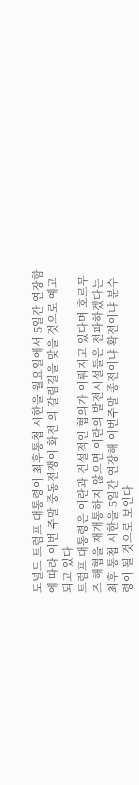도널드 트럼프 대통령이 최후통첩 시한을 월요일에서 5일간 연장함에 따라 이번 주말 중동전쟁이 화전 의 갈림길을 맞을 것으로 예고되고 있다
트럼프 대통령은 이란과 건설적인 협의가 이뤄지고 있다며 호르무즈 해협을 재개통하지 않으면 이란의 발전시설들은 전파하겠다는 최후 통첩 시한을 5일간 연장해 이번주말 종전이냐 확전이냐 분수령이 될 것으로 보인다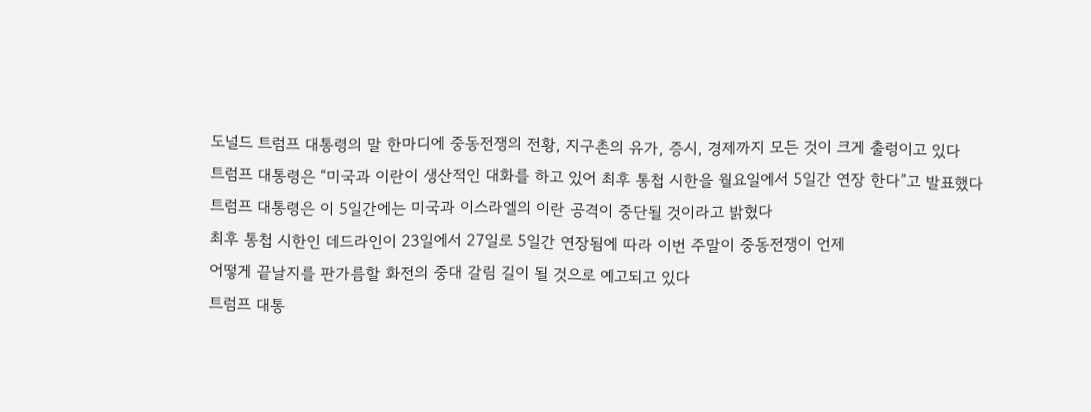도널드 트럼프 대통령의 말 한마디에 중동전쟁의 전황, 지구촌의 유가, 증시, 경제까지 모든 것이 크게 출렁이고 있다
트럼프 대통령은 “미국과 이란이 생산적인 대화를 하고 있어 최후 통첩 시한을 월요일에서 5일간 연장 한다”고 발표했다
트럼프 대통령은 이 5일간에는 미국과 이스라엘의 이란 공격이 중단될 것이라고 밝혔다
최후 통첩 시한인 데드라인이 23일에서 27일로 5일간 연장됨에 따라 이번 주말이 중동전쟁이 언제
어떻게 끝날지를 판가름할 화전의 중대 갈림 길이 될 것으로 예고되고 있다
트럼프 대통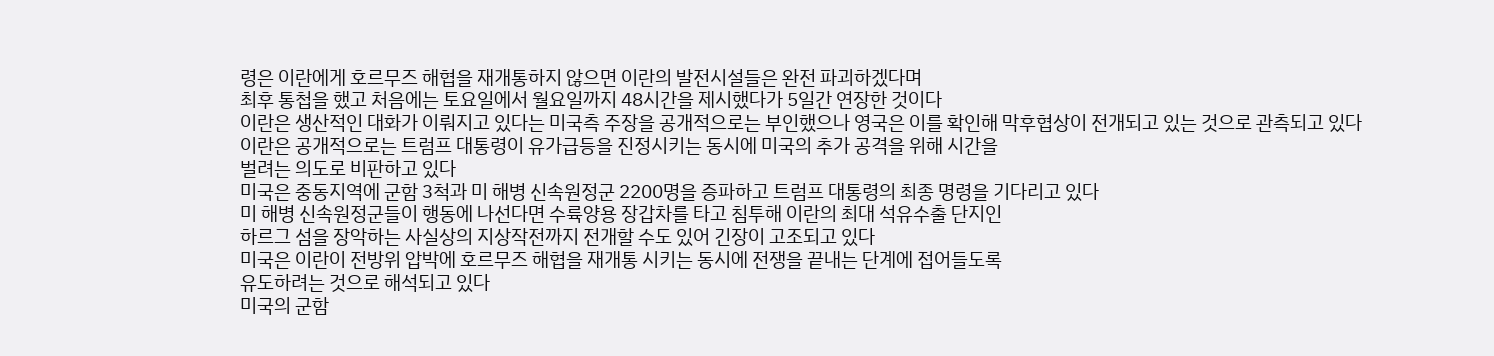령은 이란에게 호르무즈 해협을 재개통하지 않으면 이란의 발전시설들은 완전 파괴하겠다며
최후 통첩을 했고 처음에는 토요일에서 월요일까지 48시간을 제시했다가 5일간 연장한 것이다
이란은 생산적인 대화가 이뤄지고 있다는 미국측 주장을 공개적으로는 부인했으나 영국은 이를 확인해 막후협상이 전개되고 있는 것으로 관측되고 있다
이란은 공개적으로는 트럼프 대통령이 유가급등을 진정시키는 동시에 미국의 추가 공격을 위해 시간을
벌려는 의도로 비판하고 있다
미국은 중동지역에 군함 3척과 미 해병 신속원정군 2200명을 증파하고 트럼프 대통령의 최종 명령을 기다리고 있다
미 해병 신속원정군들이 행동에 나선다면 수륙양용 장갑차를 타고 침투해 이란의 최대 석유수출 단지인
하르그 섬을 장악하는 사실상의 지상작전까지 전개할 수도 있어 긴장이 고조되고 있다
미국은 이란이 전방위 압박에 호르무즈 해협을 재개통 시키는 동시에 전쟁을 끝내는 단계에 접어들도록
유도하려는 것으로 해석되고 있다
미국의 군함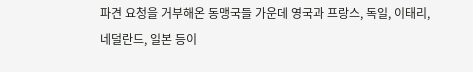파견 요청을 거부해온 동맹국들 가운데 영국과 프랑스, 독일, 이태리, 네덜란드, 일본 등이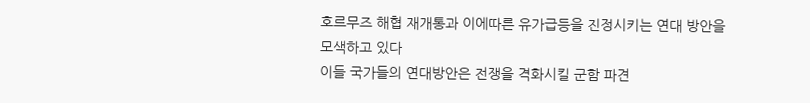호르무즈 해협 재개통과 이에따른 유가급등을 진정시키는 연대 방안을 모색하고 있다
이들 국가들의 연대방안은 전쟁을 격화시킬 군함 파견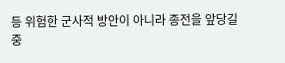등 위험한 군사적 방안이 아니라 종전을 앞당길
중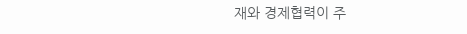재와 경제협력이 주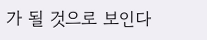가 될 것으로 보인다